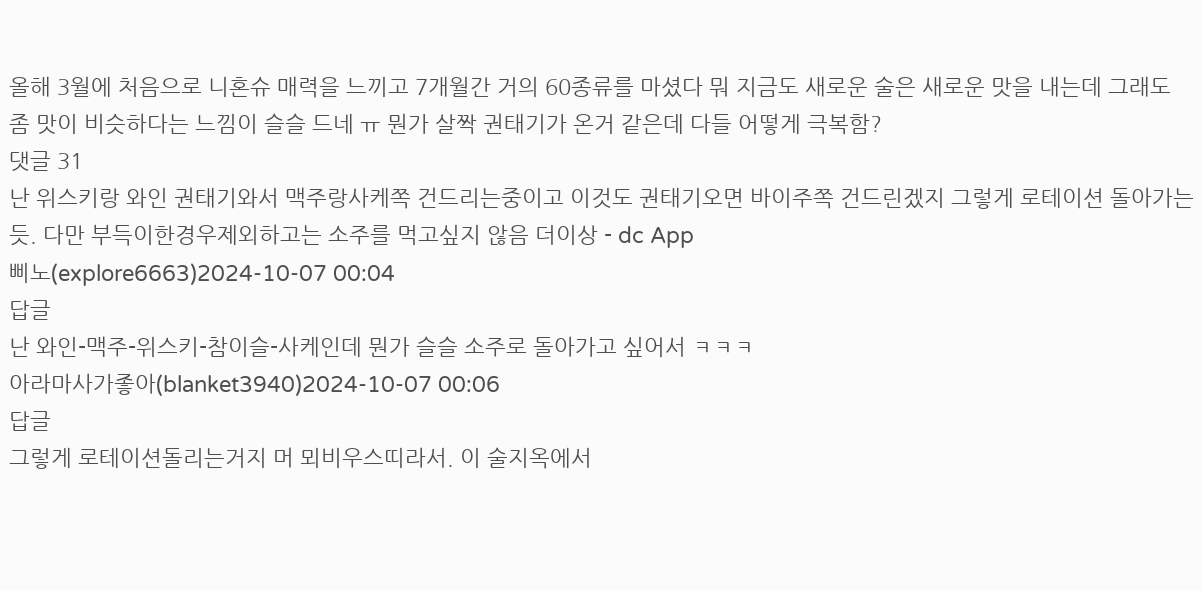올해 3월에 처음으로 니혼슈 매력을 느끼고 7개월간 거의 60종류를 마셨다 뭐 지금도 새로운 술은 새로운 맛을 내는데 그래도 좀 맛이 비슷하다는 느낌이 슬슬 드네 ㅠ 뭔가 살짝 권태기가 온거 같은데 다들 어떻게 극복함?
댓글 31
난 위스키랑 와인 권태기와서 맥주랑사케쪽 건드리는중이고 이것도 권태기오면 바이주쪽 건드린겠지 그렇게 로테이션 돌아가는듯. 다만 부득이한경우제외하고는 소주를 먹고싶지 않음 더이상 - dc App
삐노(explore6663)2024-10-07 00:04
답글
난 와인-맥주-위스키-참이슬-사케인데 뭔가 슬슬 소주로 돌아가고 싶어서 ㅋㅋㅋ
아라마사가좋아(blanket3940)2024-10-07 00:06
답글
그렇게 로테이션돌리는거지 머 뫼비우스띠라서. 이 술지옥에서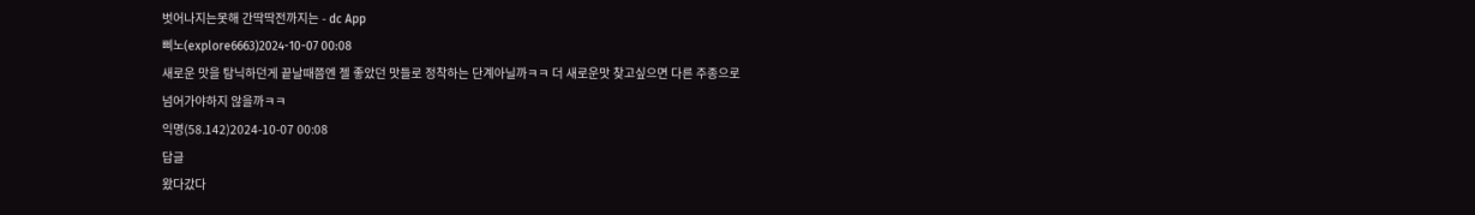벗어나지는못해 간딱딱전까지는 - dc App
삐노(explore6663)2024-10-07 00:08
새로운 맛을 탐닉하던게 끝날때쯤엔 젤 좋았던 맛들로 정착하는 단계아닐까ㅋㅋ 더 새로운맛 찾고싶으면 다른 주종으로 넘어가야하지 않을까ㅋㅋ
익명(58.142)2024-10-07 00:08
답글
왔다갔다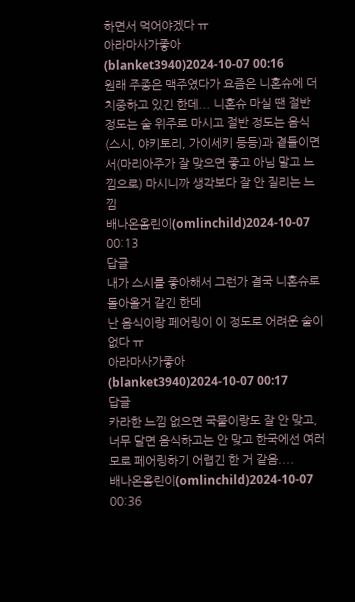하면서 먹어야겠다 ㅠ
아라마사가좋아(blanket3940)2024-10-07 00:16
원래 주종은 맥주였다가 요즘은 니혼슈에 더 치중하고 있긴 한데... 니혼슈 마실 땐 절반 정도는 술 위주로 마시고 절반 정도는 음식(스시, 야키토리, 가이세키 등등)과 곁들이면서(마리아주가 잘 맞으면 좋고 아님 말고 느낌으로) 마시니까 생각보다 잘 안 질리는 느낌
배나온옴린이(omlinchild)2024-10-07 00:13
답글
내가 스시를 좋아해서 그런가 결국 니혼슈로 돌아올거 같긴 한데
난 음식이랑 페어링이 이 정도로 어려운 술이 없다 ㅠ
아라마사가좋아(blanket3940)2024-10-07 00:17
답글
카라한 느낌 없으면 국물이랑도 잘 안 맞고, 너무 달면 음식하고는 안 맞고 한국에선 여러모로 페어링하기 어렵긴 한 거 같음....
배나온옴린이(omlinchild)2024-10-07 00:36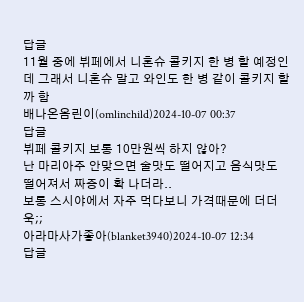답글
11월 중에 뷔페에서 니혼슈 콜키지 한 병 할 예정인데 그래서 니혼슈 말고 와인도 한 병 같이 콜키지 할까 함
배나온옴린이(omlinchild)2024-10-07 00:37
답글
뷔페 콜키지 보통 10만원씩 하지 않아?
난 마리아주 안맞으면 술맛도 떨어지고 음식맛도 떨어져서 짜증이 확 나더라..
보통 스시야에서 자주 먹다보니 가격때문에 더더욱;;
아라마사가좋아(blanket3940)2024-10-07 12:34
답글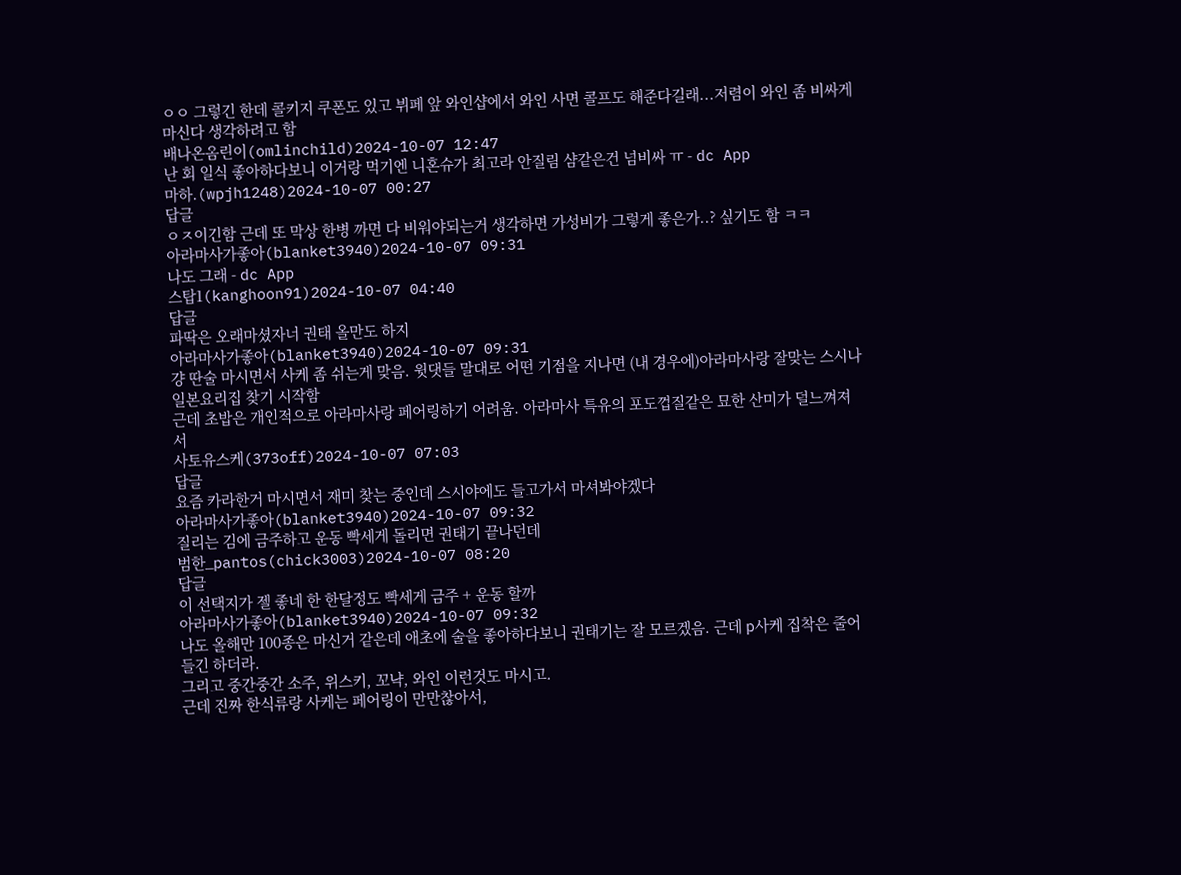ㅇㅇ 그렇긴 한데 콜키지 쿠폰도 있고 뷔페 앞 와인샵에서 와인 사면 콜프도 해준다길래...저렴이 와인 좀 비싸게 마신다 생각하려고 함
배나온옴린이(omlinchild)2024-10-07 12:47
난 회 일식 좋아하다보니 이거랑 먹기엔 니혼슈가 최고라 안질림 샴같은건 넘비싸 ㅠ - dc App
마하.(wpjh1248)2024-10-07 00:27
답글
ㅇㅈ이긴함 근데 또 막상 한병 까면 다 비워야되는거 생각하면 가성비가 그렇게 좋은가..? 싶기도 함 ㅋㅋ
아라마사가좋아(blanket3940)2024-10-07 09:31
나도 그래 - dc App
스탑1(kanghoon91)2024-10-07 04:40
답글
파딱은 오래마셨자너 권태 올만도 하지
아라마사가좋아(blanket3940)2024-10-07 09:31
걍 딴술 마시면서 사케 좀 쉬는게 맞음. 윗댓들 말대로 어떤 기점을 지나면 (내 경우에)아라마사랑 잘맞는 스시나 일본요리집 찾기 시작함
근데 초밥은 개인적으로 아라마사랑 페어링하기 어려움. 아라마사 특유의 포도껍질같은 묘한 산미가 덜느껴져서
사토유스케(373off)2024-10-07 07:03
답글
요즘 카라한거 마시면서 재미 찾는 중인데 스시야에도 들고가서 마셔봐야겠다
아라마사가좋아(blanket3940)2024-10-07 09:32
질리는 김에 금주하고 운동 빡세게 돌리면 권태기 끝나던데
범한_pantos(chick3003)2024-10-07 08:20
답글
이 선택지가 젤 좋네 한 한달정도 빡세게 금주 + 운동 할까
아라마사가좋아(blanket3940)2024-10-07 09:32
나도 올해만 100종은 마신거 같은데 애초에 술을 좋아하다보니 권태기는 잘 모르겠음. 근데 p사케 집착은 줄어들긴 하더라.
그리고 중간중간 소주, 위스키, 꼬냑, 와인 이런것도 마시고.
근데 진짜 한식류랑 사케는 페어링이 만만찮아서,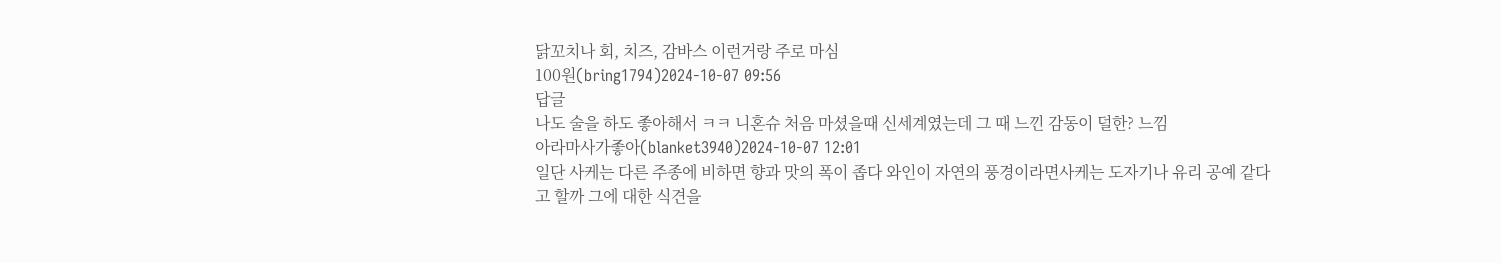닭꼬치나 회, 치즈, 감바스 이런거랑 주로 마심
100원(bring1794)2024-10-07 09:56
답글
나도 술을 하도 좋아해서 ㅋㅋ 니혼슈 처음 마셨을때 신세계였는데 그 때 느낀 감동이 덜한? 느낌
아라마사가좋아(blanket3940)2024-10-07 12:01
일단 사케는 다른 주종에 비하면 향과 맛의 폭이 좁다 와인이 자연의 풍경이라면사케는 도자기나 유리 공예 같다고 할까 그에 대한 식견을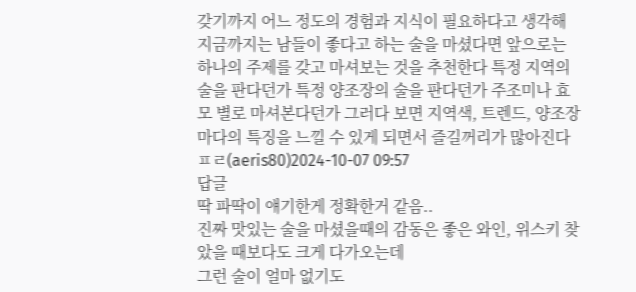갖기까지 어느 정도의 경험과 지식이 필요하다고 생각해 지금까지는 남들이 좋다고 하는 술을 마셨다면 앞으로는 하나의 주제를 갖고 마셔보는 것을 추천한다 특정 지역의 술을 판다던가 특정 양조장의 술을 판다던가 주조미나 효모 별로 마셔본다던가 그러다 보면 지역색, 트렌드, 양조장마다의 특징을 느낄 수 있게 되면서 즐길꺼리가 많아진다
ㅍㄹ(aeris80)2024-10-07 09:57
답글
딱 파딱이 얘기한게 정확한거 같음..
진짜 맛있는 술을 마셨을때의 감동은 좋은 와인, 위스키 찾았을 때보다도 크게 다가오는데
그런 술이 얼마 없기도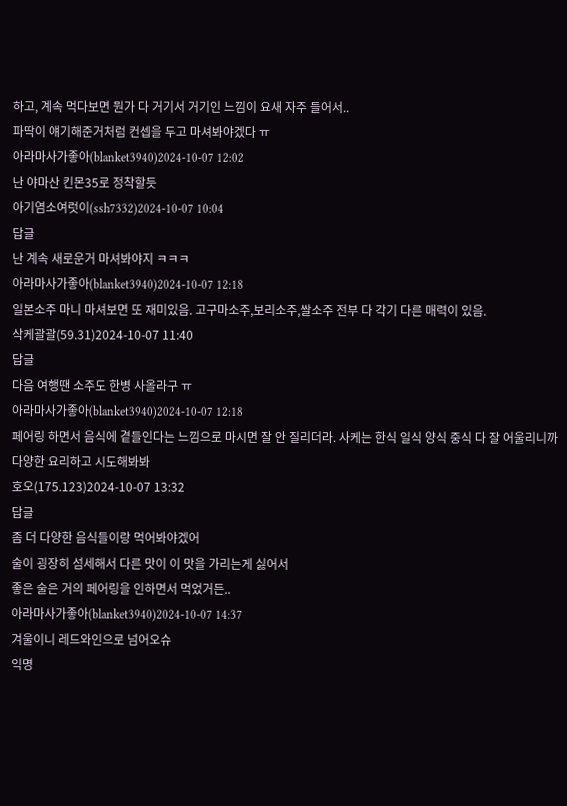하고, 계속 먹다보면 뭔가 다 거기서 거기인 느낌이 요새 자주 들어서..
파딱이 얘기해준거처럼 컨셉을 두고 마셔봐야겠다 ㅠ
아라마사가좋아(blanket3940)2024-10-07 12:02
난 야마산 킨몬35로 정착할듯
아기염소여럿이(ssh7332)2024-10-07 10:04
답글
난 계속 새로운거 마셔봐야지 ㅋㅋㅋ
아라마사가좋아(blanket3940)2024-10-07 12:18
일본소주 마니 마셔보면 또 재미있음. 고구마소주,보리소주,쌀소주 전부 다 각기 다른 매력이 있음.
삭케괄괄(59.31)2024-10-07 11:40
답글
다음 여행땐 소주도 한병 사올라구 ㅠ
아라마사가좋아(blanket3940)2024-10-07 12:18
페어링 하면서 음식에 곁들인다는 느낌으로 마시면 잘 안 질리더라. 사케는 한식 일식 양식 중식 다 잘 어울리니까 다양한 요리하고 시도해봐봐
호오(175.123)2024-10-07 13:32
답글
좀 더 다양한 음식들이랑 먹어봐야겠어
술이 굉장히 섬세해서 다른 맛이 이 맛을 가리는게 싫어서
좋은 술은 거의 페어링을 인하면서 먹었거든..
아라마사가좋아(blanket3940)2024-10-07 14:37
겨울이니 레드와인으로 넘어오슈
익명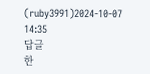(ruby3991)2024-10-07 14:35
답글
한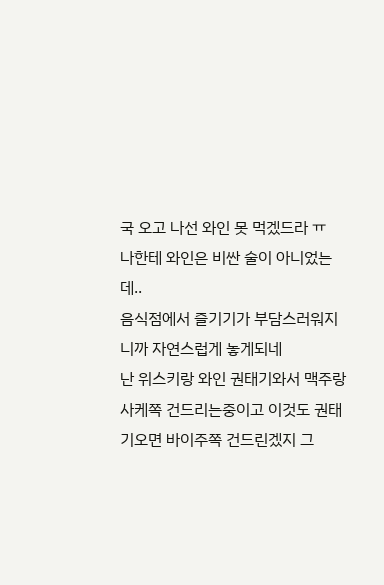국 오고 나선 와인 못 먹겠드라 ㅠ
나한테 와인은 비싼 술이 아니었는데..
음식점에서 즐기기가 부담스러워지니까 자연스럽게 놓게되네
난 위스키랑 와인 권태기와서 맥주랑사케쪽 건드리는중이고 이것도 권태기오면 바이주쪽 건드린겠지 그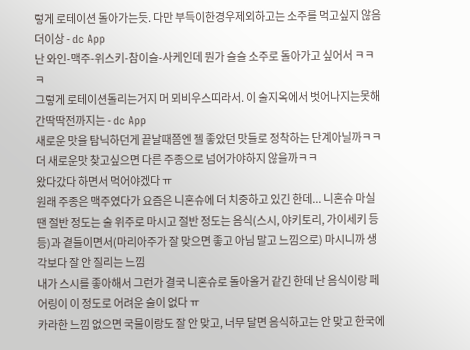렇게 로테이션 돌아가는듯. 다만 부득이한경우제외하고는 소주를 먹고싶지 않음 더이상 - dc App
난 와인-맥주-위스키-참이슬-사케인데 뭔가 슬슬 소주로 돌아가고 싶어서 ㅋㅋㅋ
그렇게 로테이션돌리는거지 머 뫼비우스띠라서. 이 술지옥에서 벗어나지는못해 간딱딱전까지는 - dc App
새로운 맛을 탐닉하던게 끝날때쯤엔 젤 좋았던 맛들로 정착하는 단계아닐까ㅋㅋ 더 새로운맛 찾고싶으면 다른 주종으로 넘어가야하지 않을까ㅋㅋ
왔다갔다 하면서 먹어야겠다 ㅠ
원래 주종은 맥주였다가 요즘은 니혼슈에 더 치중하고 있긴 한데... 니혼슈 마실 땐 절반 정도는 술 위주로 마시고 절반 정도는 음식(스시, 야키토리, 가이세키 등등)과 곁들이면서(마리아주가 잘 맞으면 좋고 아님 말고 느낌으로) 마시니까 생각보다 잘 안 질리는 느낌
내가 스시를 좋아해서 그런가 결국 니혼슈로 돌아올거 같긴 한데 난 음식이랑 페어링이 이 정도로 어려운 술이 없다 ㅠ
카라한 느낌 없으면 국물이랑도 잘 안 맞고, 너무 달면 음식하고는 안 맞고 한국에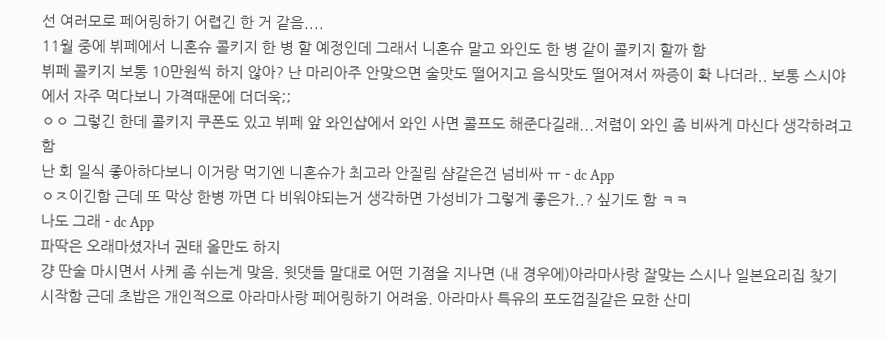선 여러모로 페어링하기 어렵긴 한 거 같음....
11월 중에 뷔페에서 니혼슈 콜키지 한 병 할 예정인데 그래서 니혼슈 말고 와인도 한 병 같이 콜키지 할까 함
뷔페 콜키지 보통 10만원씩 하지 않아? 난 마리아주 안맞으면 술맛도 떨어지고 음식맛도 떨어져서 짜증이 확 나더라.. 보통 스시야에서 자주 먹다보니 가격때문에 더더욱;;
ㅇㅇ 그렇긴 한데 콜키지 쿠폰도 있고 뷔페 앞 와인샵에서 와인 사면 콜프도 해준다길래...저렴이 와인 좀 비싸게 마신다 생각하려고 함
난 회 일식 좋아하다보니 이거랑 먹기엔 니혼슈가 최고라 안질림 샴같은건 넘비싸 ㅠ - dc App
ㅇㅈ이긴함 근데 또 막상 한병 까면 다 비워야되는거 생각하면 가성비가 그렇게 좋은가..? 싶기도 함 ㅋㅋ
나도 그래 - dc App
파딱은 오래마셨자너 권태 올만도 하지
걍 딴술 마시면서 사케 좀 쉬는게 맞음. 윗댓들 말대로 어떤 기점을 지나면 (내 경우에)아라마사랑 잘맞는 스시나 일본요리집 찾기 시작함 근데 초밥은 개인적으로 아라마사랑 페어링하기 어려움. 아라마사 특유의 포도껍질같은 묘한 산미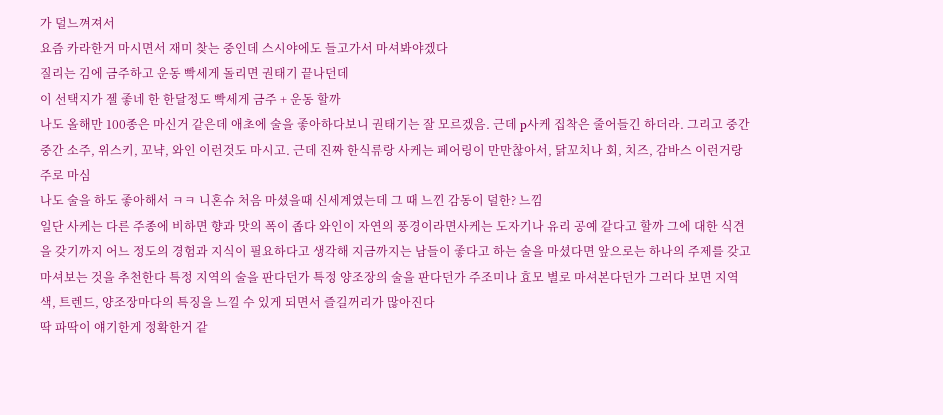가 덜느껴져서
요즘 카라한거 마시면서 재미 찾는 중인데 스시야에도 들고가서 마셔봐야겠다
질리는 김에 금주하고 운동 빡세게 돌리면 권태기 끝나던데
이 선택지가 젤 좋네 한 한달정도 빡세게 금주 + 운동 할까
나도 올해만 100종은 마신거 같은데 애초에 술을 좋아하다보니 권태기는 잘 모르겠음. 근데 p사케 집착은 줄어들긴 하더라. 그리고 중간중간 소주, 위스키, 꼬냑, 와인 이런것도 마시고. 근데 진짜 한식류랑 사케는 페어링이 만만찮아서, 닭꼬치나 회, 치즈, 감바스 이런거랑 주로 마심
나도 술을 하도 좋아해서 ㅋㅋ 니혼슈 처음 마셨을때 신세계였는데 그 때 느낀 감동이 덜한? 느낌
일단 사케는 다른 주종에 비하면 향과 맛의 폭이 좁다 와인이 자연의 풍경이라면사케는 도자기나 유리 공예 같다고 할까 그에 대한 식견을 갖기까지 어느 정도의 경험과 지식이 필요하다고 생각해 지금까지는 남들이 좋다고 하는 술을 마셨다면 앞으로는 하나의 주제를 갖고 마셔보는 것을 추천한다 특정 지역의 술을 판다던가 특정 양조장의 술을 판다던가 주조미나 효모 별로 마셔본다던가 그러다 보면 지역색, 트렌드, 양조장마다의 특징을 느낄 수 있게 되면서 즐길꺼리가 많아진다
딱 파딱이 얘기한게 정확한거 같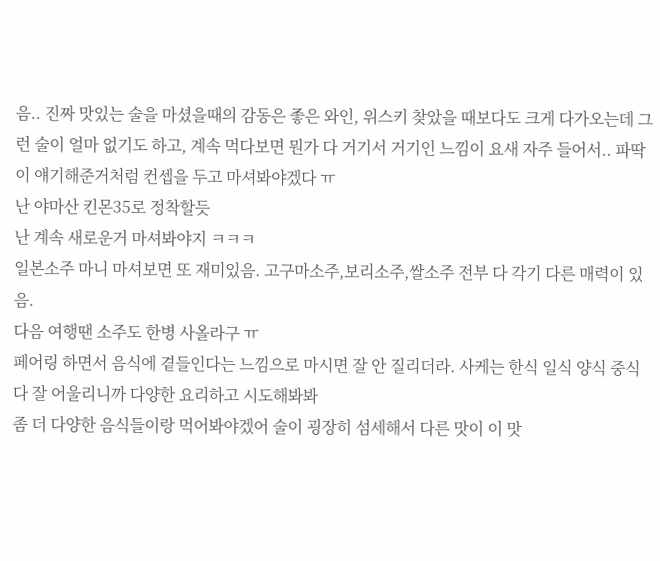음.. 진짜 맛있는 술을 마셨을때의 감동은 좋은 와인, 위스키 찾았을 때보다도 크게 다가오는데 그런 술이 얼마 없기도 하고, 계속 먹다보면 뭔가 다 거기서 거기인 느낌이 요새 자주 들어서.. 파딱이 얘기해준거처럼 컨셉을 두고 마셔봐야겠다 ㅠ
난 야마산 킨몬35로 정착할듯
난 계속 새로운거 마셔봐야지 ㅋㅋㅋ
일본소주 마니 마셔보면 또 재미있음. 고구마소주,보리소주,쌀소주 전부 다 각기 다른 매력이 있음.
다음 여행땐 소주도 한병 사올라구 ㅠ
페어링 하면서 음식에 곁들인다는 느낌으로 마시면 잘 안 질리더라. 사케는 한식 일식 양식 중식 다 잘 어울리니까 다양한 요리하고 시도해봐봐
좀 더 다양한 음식들이랑 먹어봐야겠어 술이 굉장히 섬세해서 다른 맛이 이 맛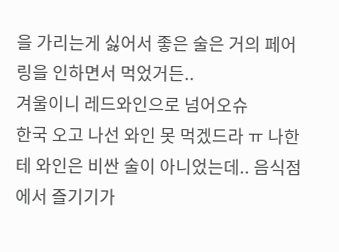을 가리는게 싫어서 좋은 술은 거의 페어링을 인하면서 먹었거든..
겨울이니 레드와인으로 넘어오슈
한국 오고 나선 와인 못 먹겠드라 ㅠ 나한테 와인은 비싼 술이 아니었는데.. 음식점에서 즐기기가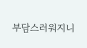부담스러워지니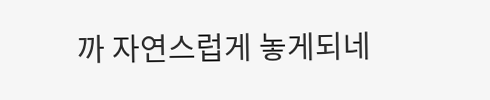까 자연스럽게 놓게되네